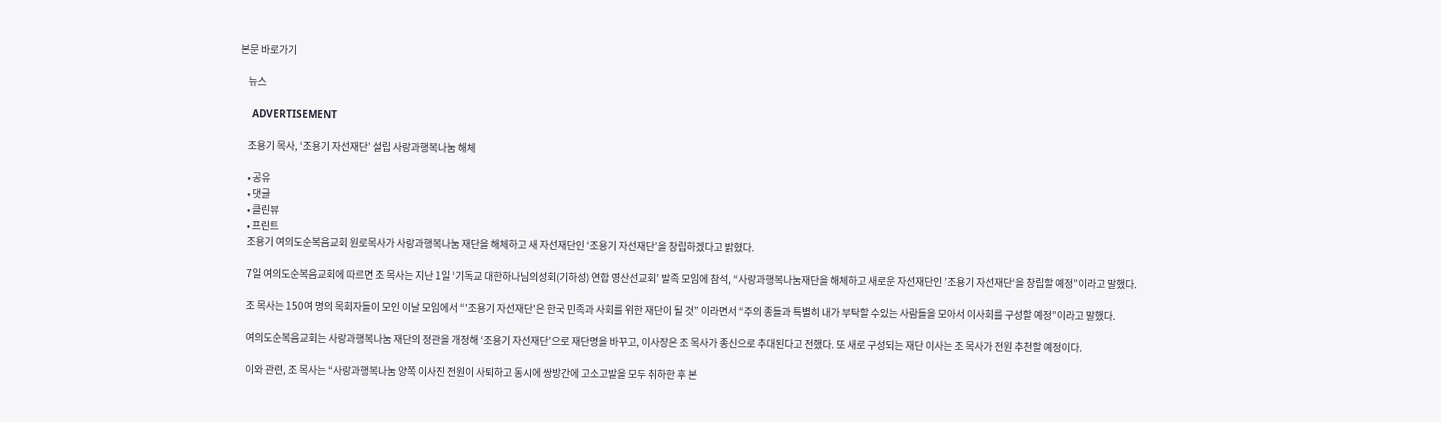본문 바로가기

    뉴스

    ADVERTISEMENT

    조용기 목사, ‘조용기 자선재단’ 설립 사랑과행복나눔 해체

    • 공유
    • 댓글
    • 클린뷰
    • 프린트
    조용기 여의도순복음교회 원로목사가 사랑과행복나눔 재단을 해체하고 새 자선재단인 ‘조용기 자선재단’을 창립하겠다고 밝혔다.

    7일 여의도순복음교회에 따르면 조 목사는 지난 1일 ‘기독교 대한하나님의성회(기하성) 연합 영산선교회’ 발족 모임에 참석, “사랑과행복나눔재단을 해체하고 새로운 자선재단인 ’조용기 자선재단‘을 창립할 예정”이라고 말했다.

    조 목사는 150여 명의 목회자들이 모인 이날 모임에서 “'조용기 자선재단'은 한국 민족과 사회를 위한 재단이 될 것” 이라면서 “주의 종들과 특별히 내가 부탁할 수있는 사람들을 모아서 이사회를 구성할 예정”이라고 말했다.

    여의도순복음교회는 사랑과행복나눔 재단의 정관을 개정해 ‘조용기 자선재단’으로 재단명을 바꾸고, 이사장은 조 목사가 종신으로 추대된다고 전했다. 또 새로 구성되는 재단 이사는 조 목사가 전원 추천할 예정이다.

    이와 관련, 조 목사는 “사랑과행복나눔 양쪽 이사진 전원이 사퇴하고 동시에 쌍방간에 고소고발을 모두 취하한 후 본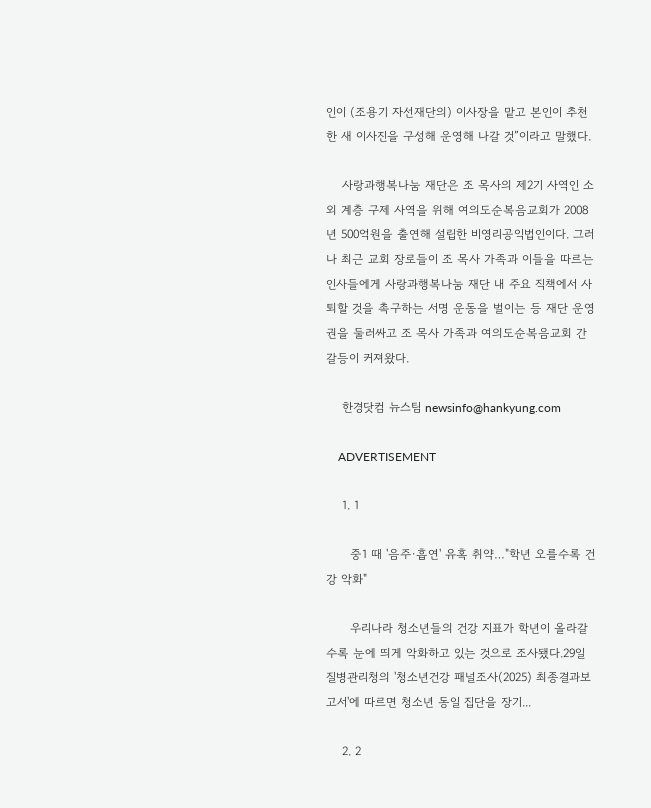인이 (조용기 자선재단의) 이사장을 맡고 본인이 추천한 새 이사진을 구성해 운영해 나갈 것”이라고 말했다.

    사랑과행복나눔 재단은 조 목사의 제2기 사역인 소외 계층 구제 사역을 위해 여의도순복음교회가 2008년 500억원을 출연해 설립한 비영리공익법인이다. 그러나 최근 교회 장로들이 조 목사 가족과 이들을 따르는 인사들에게 사랑과행복나눔 재단 내 주요 직책에서 사퇴할 것을 촉구하는 서명 운동을 벌이는 등 재단 운영권을 둘러싸고 조 목사 가족과 여의도순복음교회 간 갈등이 커져왔다.

    한경닷컴 뉴스팀 newsinfo@hankyung.com

    ADVERTISEMENT

    1. 1

      중1 때 '음주·흡연' 유혹 취약…"학년 오를수록 건강 악화"

      우리나라 청소년들의 건강 지표가 학년이 올라갈수록 눈에 띄게 악화하고 있는 것으로 조사됐다.29일 질병관리청의 '청소년건강 패널조사(2025) 최종결과보고서'에 따르면 청소년 동일 집단을 장기...

    2. 2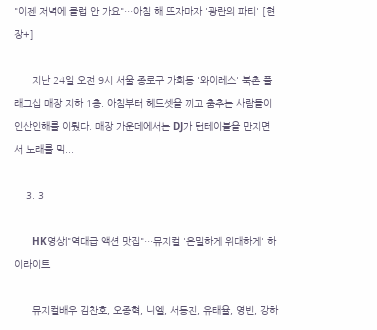"이젠 저녁에 클럽 안 가요"…아침 해 뜨자마자 '광란의 파티' [현장+]

      지난 24일 오전 9시 서울 종로구 가회동 '와이레스' 북촌 플래그십 매장 지하 1층. 아침부터 헤드셋을 끼고 춤추는 사람들이 인산인해를 이뤘다. 매장 가운데에서는 DJ가 턴테이블을 만지면서 노래를 믹...

    3. 3

      HK영상|"역대급 액션 맛집"…뮤지컬 '은밀하게 위대하게' 하이라이트

      뮤지컬배우 김찬호, 오종혁, 니엘, 서동진, 유태율, 영빈, 강하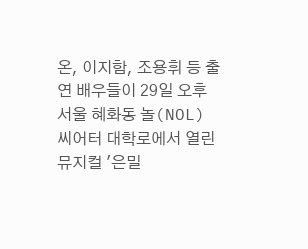온, 이지함, 조용휘 등 출연 배우들이 29일 오후 서울 혜화동 놀(NOL) 씨어터 대학로에서 열린 뮤지컬 '은밀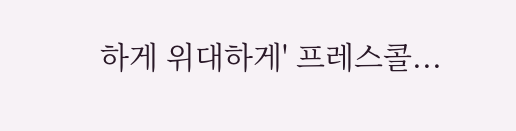하게 위대하게' 프레스콜...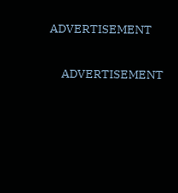ADVERTISEMENT

    ADVERTISEMENT